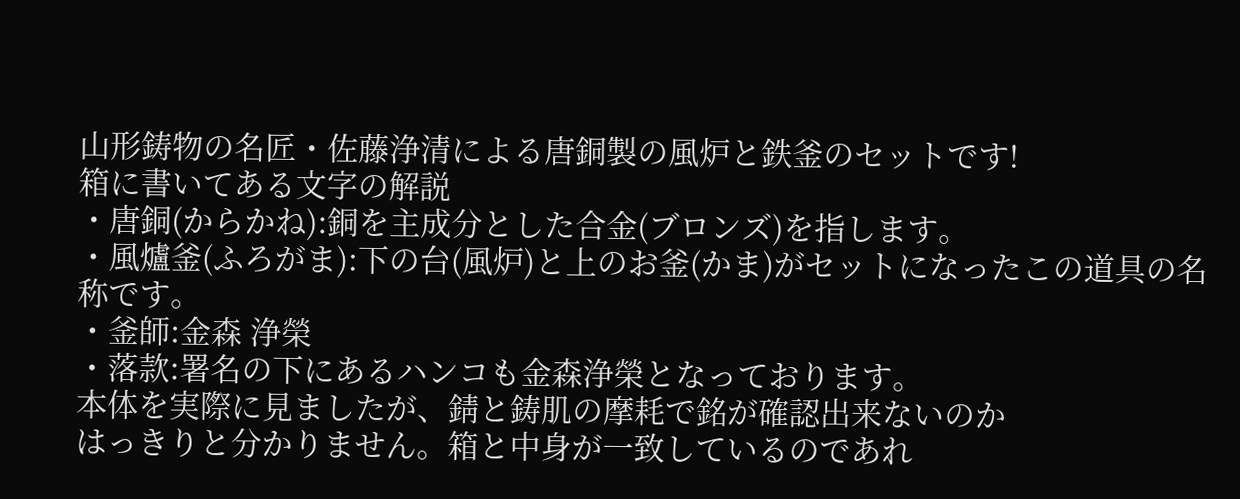山形鋳物の名匠・佐藤浄清による唐銅製の風炉と鉄釜のセットです!
箱に書いてある文字の解説
・唐銅(からかね):銅を主成分とした合金(ブロンズ)を指します。
・風爐釜(ふろがま):下の台(風炉)と上のお釜(かま)がセットになったこの道具の名称です。
・釜師:金森 浄榮
・落款:署名の下にあるハンコも金森浄榮となっております。
本体を実際に見ましたが、錆と鋳肌の摩耗で銘が確認出来ないのか
はっきりと分かりません。箱と中身が一致しているのであれ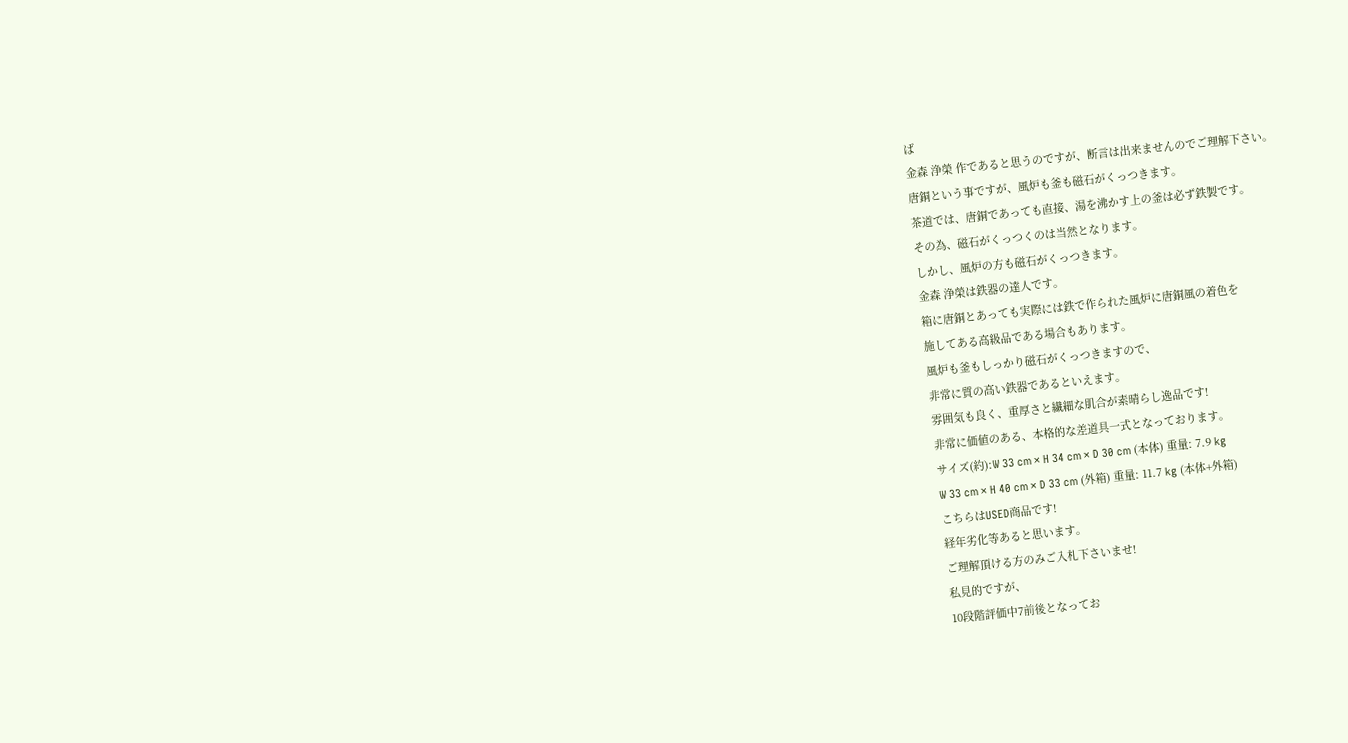ば
金森 浄榮 作であると思うのですが、断言は出来ませんのでご理解下さい。
唐銅という事ですが、風炉も釜も磁石がくっつきます。
茶道では、唐銅であっても直接、湯を沸かす上の釜は必ず鉄製です。
その為、磁石がくっつくのは当然となります。
しかし、風炉の方も磁石がくっつきます。
金森 浄榮は鉄器の達人です。
箱に唐銅とあっても実際には鉄で作られた風炉に唐銅風の着色を
施してある高級品である場合もあります。
風炉も釜もしっかり磁石がくっつきますので、
非常に質の高い鉄器であるといえます。
雰囲気も良く、重厚さと繊細な肌合が素晴らし逸品です!
非常に価値のある、本格的な差道具一式となっております。
サイズ(約):W 33 cm × H 34 cm × D 30 cm (本体) 重量: 7.9 kg
W 33 cm × H 40 cm × D 33 cm (外箱) 重量: 11.7 kg (本体+外箱)
こちらはUSED商品です!
経年劣化等あると思います。
ご理解頂ける方のみご入札下さいませ!
私見的ですが、
10段階評価中7前後となってお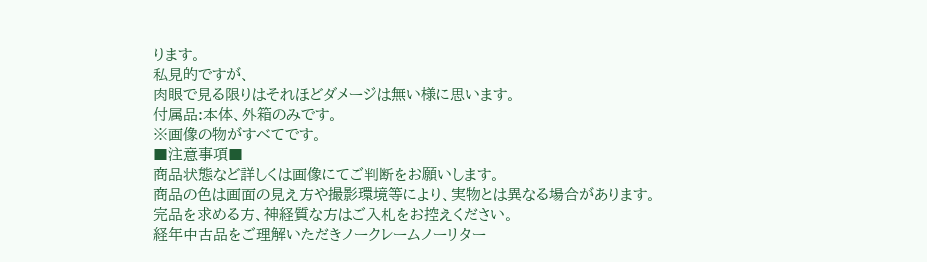ります。
私見的ですが、
肉眼で見る限りはそれほどダメージは無い様に思います。
付属品:本体、外箱のみです。
※画像の物がすべてです。
■注意事項■
商品状態など詳しくは画像にてご判断をお願いします。
商品の色は画面の見え方や撮影環境等により、実物とは異なる場合があります。
完品を求める方、神経質な方はご入札をお控えください。
経年中古品をご理解いただきノークレームノーリター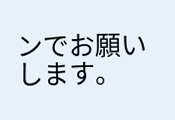ンでお願いします。